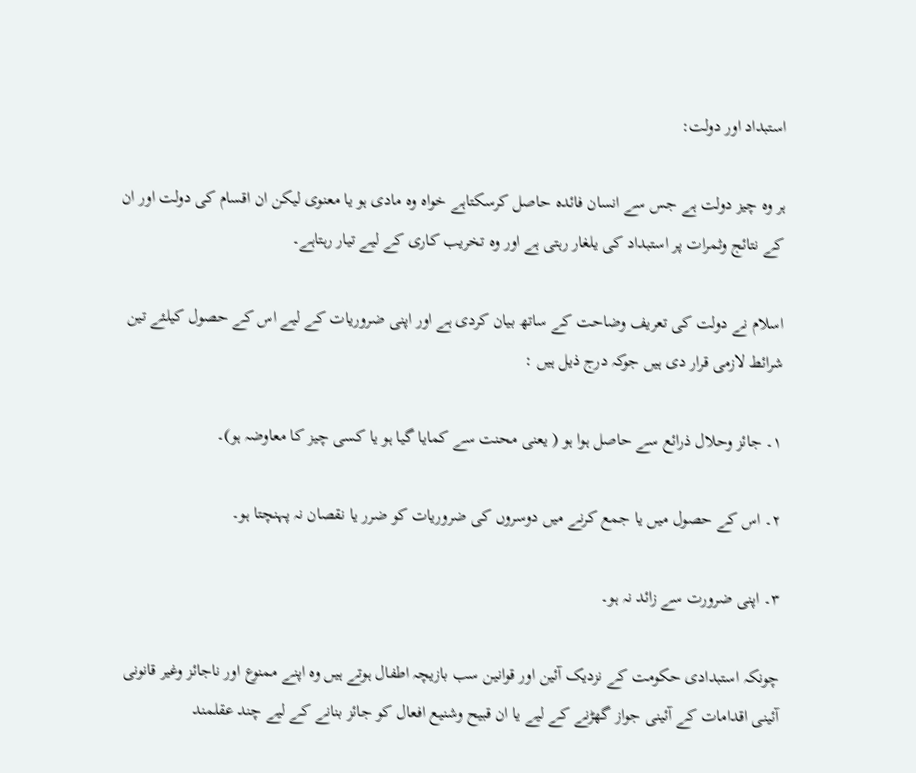استبداد اور دولت:

ہر وہ چیز دولت ہے جس سے انسان فائدہ حاصل کرسکتاہے خواہ وہ مادی ہو یا معنوی لیکن ان اقسام کی دولت اور ان کے نتائج وثمرات پر استبداد کی یلغار رہتی ہے اور وہ تخریب کاری کے لیے تیار رہتاہے۔

اسلام نے دولت کی تعریف وضاحت کے ساتھ بیان کردی ہے اور اپنی ضروریات کے لیے اس کے حصول کیلئے تین شرائط لازمی قرار دی ہیں جوکہ درج ذیل ہیں :

۱۔ جائز وحلال ذرائع سے حاصل ہوا ہو ( یعنی محنت سے کمایا گیا ہو یا کسی چیز کا معاوضہ ہو)۔

۲۔ اس کے حصول میں یا جمع کرنے میں دوسروں کی ضروریات کو ضرر یا نقصان نہ پہنچتا ہو۔

۳۔ اپنی ضرورت سے زائد نہ ہو۔

چونکہ استبدادی حکومت کے نزدیک آئین اور قوانین سب بازیچہ اطفال ہوتے ہیں وہ اپنے ممنوع اور ناجائز وغیر قانونی آئینی اقدامات کے آئینی جواز گھڑنے کے لیے یا ان قبیح وشنیع افعال کو جائز بنانے کے لیے چند عقلمند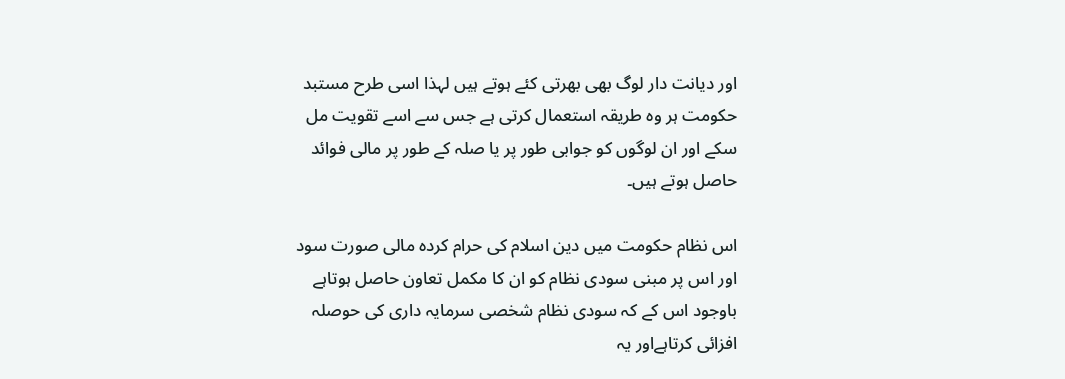اور دیانت دار لوگ بھی بھرتی کئے ہوتے ہیں لہذا اسی طرح مستبد حکومت ہر وہ طریقہ استعمال کرتی ہے جس سے اسے تقویت مل سکے اور ان لوگوں کو جوابی طور پر یا صلہ کے طور پر مالی فوائد حاصل ہوتے ہیں۔

اس نظام حکومت میں دین اسلام کی حرام کردہ مالی صورت سود اور اس پر مبنی سودی نظام کو ان کا مکمل تعاون حاصل ہوتاہے باوجود اس کے کہ سودی نظام شخصی سرمایہ داری کی حوصلہ افزائی کرتاہےاور یہ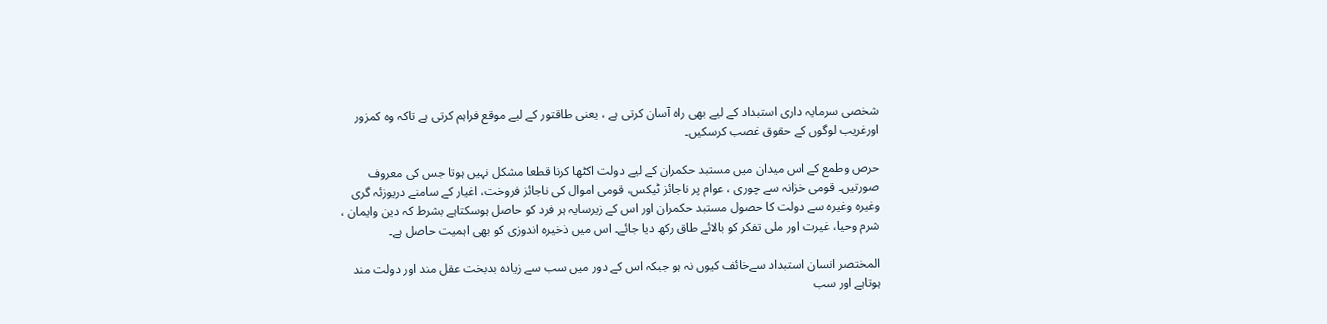شخصی سرمایہ داری استبداد کے لیے بھی راہ آسان کرتی ہے ، یعنی طاقتور کے لیے موقع فراہم کرتی ہے تاکہ وہ کمزور اورغریب لوگوں کے حقوق غصب کرسکیں۔

حرص وطمع کے اس میدان میں مستبد حکمران کے لیے دولت اکٹھا کرنا قطعا مشکل نہیں ہوتا جس کی معروف صورتیں۔ قومی خزانہ سے چوری ، عوام پر ناجائز ٹیکس، قومی اموال کی ناجائز فروخت، اغیار کے سامنے دریوزئہ گری وغیرہ وغیرہ سے دولت کا حصول مستبد حکمران اور اس کے زیرسایہ ہر فرد کو حاصل ہوسکتاہے بشرط کہ دین وایمان ، شرم وحیا، غیرت اور ملی تفکر کو بالائے طاق رکھ دیا جائے۔ اس میں ذخیرہ اندوزی کو بھی اہمیت حاصل ہے۔

المختصر انسان استبداد سےخائف کیوں نہ ہو جبکہ اس کے دور میں سب سے زیادہ بدبخت عقل مند اور دولت مند ہوتاہے اور سب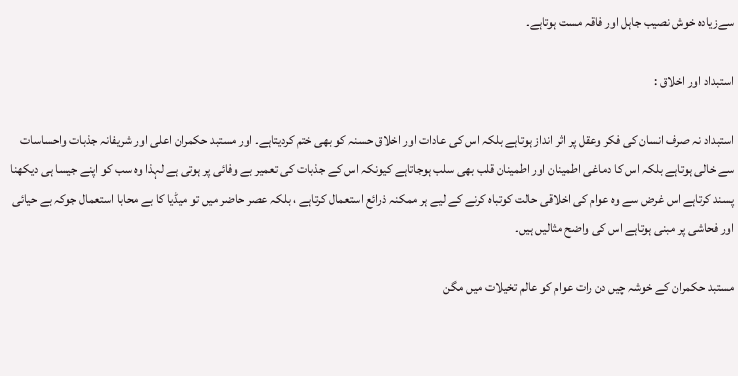سےزیادہ خوش نصیب جاہل اور فاقہ مست ہوتاہے۔

استبداد اور اخلاق :

استبداد نہ صرف انسان کی فکر وعقل پر اثر انداز ہوتاہے بلکہ اس کی عادات اور اخلاق حسنہ کو بھی ختم کردیتاہے۔ اور مستبد حکمران اعلی اور شریفانہ جذبات واحساسات سے خالی ہوتاہے بلکہ اس کا دماغی اطمینان اور اطمینان قلب بھی سلب ہوجاتاہے کیونکہ اس کے جذبات کی تعمیر بے وفائی پر ہوتی ہے لہذا وہ سب کو اپنے جیسا ہی دیکھنا پسند کرتاہے اس غرض سے وہ عوام کی اخلاقی حالت کوتباہ کرنے کے لیے ہر ممکنہ ذرائع استعمال کرتاہے ، بلکہ عصر حاضر میں تو میڈیا کا بے محابا استعمال جوکہ بے حیائی اور فحاشی پر مبنی ہوتاہے اس کی واضح مثالیں ہیں۔

مستبد حکمران کے خوشہ چیں دن رات عوام کو عالم تخیلات میں مگن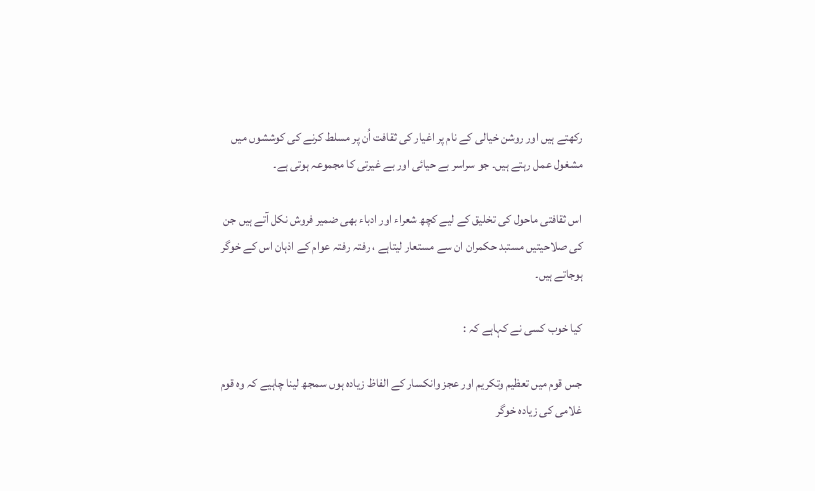رکھتے ہیں اور روشن خیالی کے نام پر اغیار کی ثقافت اُن پر مسلط کرنے کی کوششوں میں مشغول عمل رہتے ہیں۔ جو سراسر بے حیائی اور بے غیرتی کا مجموعہ ہوتی ہے۔

اس ثقافتی ماحول کی تخلیق کے لیے کچھ شعراء اور ادباء بھی ضمیر فروش نکل آتے ہیں جن کی صلاحیتیں مستبد حکمران ان سے مستعار لیتاہے ، رفتہ رفتہ عوام کے اذہان اس کے خوگر ہوجاتے ہیں۔

کیا خوب کسی نے کہاہے کہ :

جس قوم میں تعظیم وتکریم اور عجز وانکسار کے الفاظ زیادہ ہوں سمجھ لینا چاہیے کہ وہ قوم غلامی کی زیادہ خوگر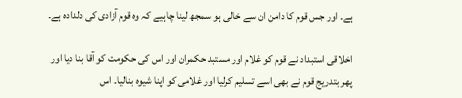ہے۔ اور جس قوم کا دامن ان سے خالی ہو سمجھ لینا چاہیے کہ وہ قوم آزادی کی دلدادہ ہے۔

اخلاقی استبداد نے قوم کو غلام اور مستبد حکمران اور اس کی حکومت کو آقا بنا دیا اور پھر بتدریج قوم نے بھی اسے تسلیم کرلیا اور غلامی کو اپنا شیوہ بنالیا۔ اس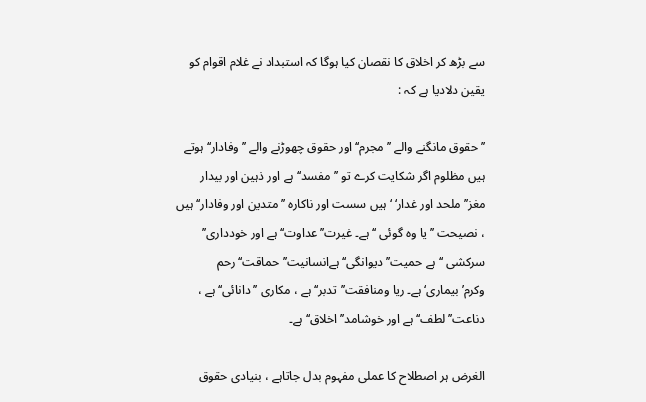سے بڑھ کر اخلاق کا نقصان کیا ہوگا کہ استبداد نے غلام اقوام کو یقین دلادیا ہے کہ :

’’ حقوق مانگنے والے ’’مجرم‘‘ اور حقوق چھوڑنے والے ’’وفادار‘‘ ہوتے ہیں مظلوم اگر شکایت کرے تو ’’مفسد‘‘ ہے اور ذہین اور بیدار مغز’’ملحد اور غدار‘ ‘ ہیں سست اور ناکارہ ’’متدین اور وفادار‘‘ ہیں ، نصیحت ’’یا وہ گوئی ‘‘ ہے۔ غیرت’’عداوت‘‘ ہے اور خودداری’’ سرکشی ‘‘ہے حمیت’’دیوانگی‘‘ہےانسانیت’’حماقت‘‘رحم وکرم’بیماری‘ ہے۔ ریا ومنافقت’’تدبر‘‘ ہے ، مکاری ’’دانائی‘‘ ہے ، دناعت’’لطف‘‘ ہے اور خوشامد’’ اخلاق‘‘ ہے۔

الغرض ہر اصطلاح کا عملی مفہوم بدل جاتاہے ، بنیادی حقوق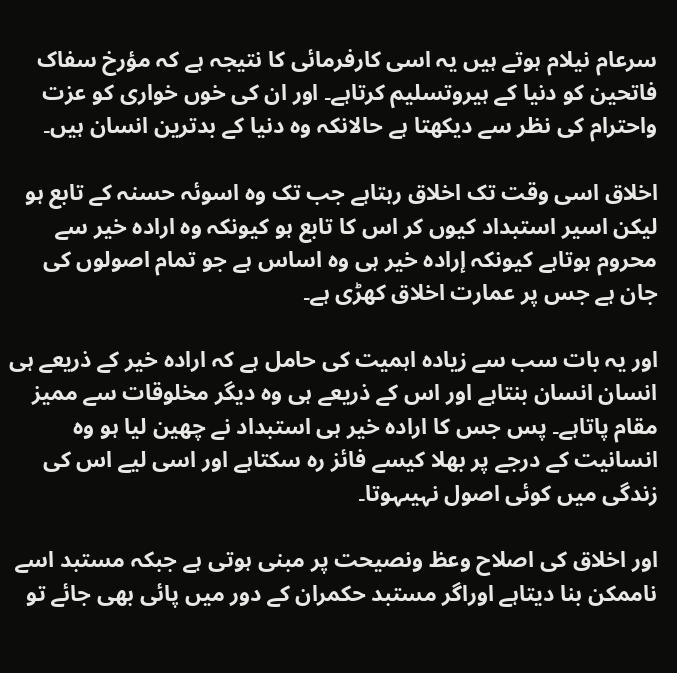سرعام نیلام ہوتے ہیں یہ اسی کارفرمائی کا نتیجہ ہے کہ مؤرخ سفاک فاتحین کو دنیا کے ہیروتسلیم کرتاہے۔ اور ان کی خوں خواری کو عزت واحترام کی نظر سے دیکھتا ہے حالانکہ وہ دنیا کے بدترین انسان ہیں۔

اخلاق اسی وقت تک اخلاق رہتاہے جب تک وہ اسوئہ حسنہ کے تابع ہو لیکن اسیر استبداد کیوں کر اس کا تابع ہو کیونکہ وہ ارادہ خیر سے محروم ہوتاہے کیونکہ إرادہ خیر ہی وہ اساس ہے جو تمام اصولوں کی جان ہے جس پر عمارت اخلاق کھڑی ہے۔

اور یہ بات سب سے زیادہ اہمیت کی حامل ہے کہ ارادہ خیر کے ذریعے ہی انسان انسان بنتاہے اور اس کے ذریعے ہی وہ دیگر مخلوقات سے ممیز مقام پاتاہے۔ پس جس کا ارادہ خیر ہی استبداد نے چھین لیا ہو وہ انسانیت کے درجے پر بھلا کیسے فائز رہ سکتاہے اور اسی لیے اس کی زندگی میں کوئی اصول نہیںہوتا۔

اور اخلاق کی اصلاح وعظ ونصیحت پر مبنی ہوتی ہے جبکہ مستبد اسے ناممکن بنا دیتاہے اوراگر مستبد حکمران کے دور میں پائی بھی جائے تو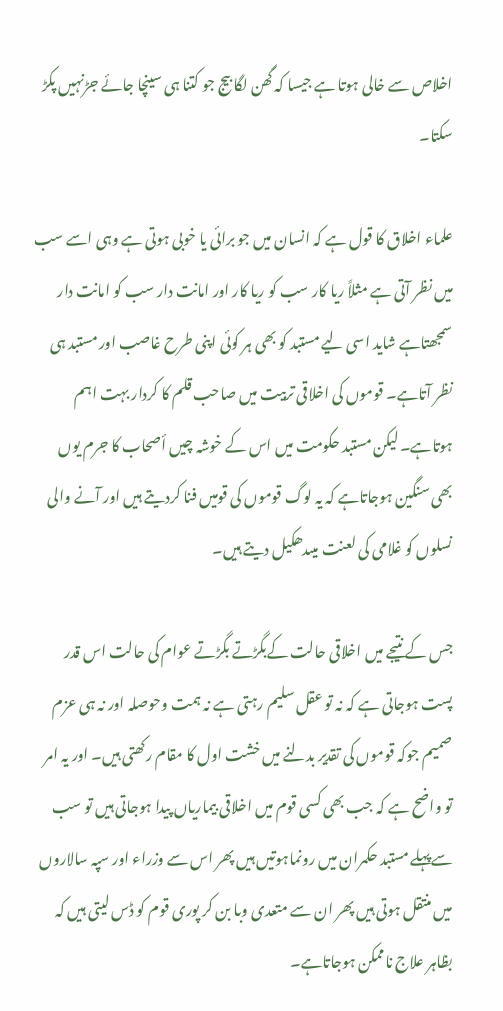اخلاص سے خالی ہوتا ہے جیسا کہ گھن لگا بیج جو کتنا ہی سینچا جائے جڑنہیں پکڑ سکتا۔

علماء اخلاق کا قول ہے کہ انسان میں جو برائی یا خوبی ہوتی ہے وہی اسے سب میں نظر آتی ہے مثلاً ریا کار سب کو ریا کار اور امانت دار سب کو امانت دار سمجھتاہے شاید اسی لیے مستبد کو بھی ہر کوئی اپنی طرح غاصب اور مستبد ہی نظر آتاہے۔ قوموں کی اخلاقی تربیت میں صاحب قلم کا کردار بہت اہم ہوتاہے۔ لیکن مستبد حکومت میں اس کے خوشہ چیں أصحاب کا جرم یوں بھی سنگین ہوجاتاہے کہ یہ لوگ قوموں کی قومیں فنا کردیتے ہیں اور آنے والی نسلوں کو غلامی کی لعنت میںدھکیل دیتے ہیں۔

جس کے نتیجے میں اخلاقی حالت کےبگڑتے بگڑتے عوام کی حالت اس قدر پست ہوجاتی ہے کہ نہ تو عقل سلیم رہتی ہے نہ ہمت وحوصلہ اور نہ ہی عزم صمیم جوکہ قوموں کی تقدیر بدلنے میں خشت اول کا مقام رکھتی ہیں۔ اور یہ امر تو واضح ہے کہ جب بھی کسی قوم میں اخلاقی بیماریاں پیدا ہوجاتی ہیں تو سب سےپہلے مستبد حکمران میں رونماہوتیں ہیں پھر اس سے وزراء اور سپہ سالاروں میں منتقل ہوتی ہیں پھر ان سے متعدی وبا بن کر پوری قوم کو ڈس لیتی ہیں کہ بظاہر علاج ناممکن ہوجاتاہے۔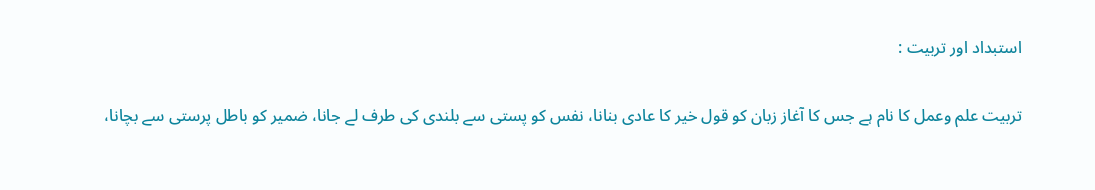استبداد اور تربیت :

تربیت علم وعمل کا نام ہے جس کا آغاز زبان کو قول خیر کا عادی بنانا، نفس کو پستی سے بلندی کی طرف لے جانا، ضمیر کو باطل پرستی سے بچانا،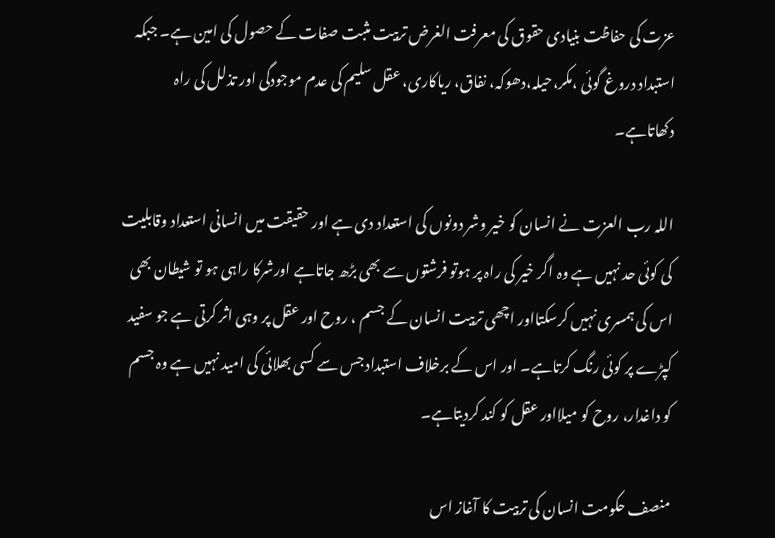عزت کی حفاظت بنیادی حقوق کی معرفت الغرض تربیت مثبت صفات کے حصول کی امین ہے۔ جبکہ استبداد دروغ گوئی ،مکر،حیلہ،دھوکہ، نفاق، ریاکاری، عقل سلیم کی عدم موجودگی اور تذلل کی راہ دکھاتاہے۔

اللہ رب العزت نے انسان کو خیر وشر دونوں کی استعداد دی ہے اور حقیقت میں انسانی استعداد وقابلیت کی کوئی حد نہیں ہے وہ اگر خیر کی راہ پر ہوتو فرشتوں سے بھی بڑھ جاتاہے اورشرکا راہی ہو تو شیطان بھی اس کی ہمسری نہیں کرسکتااور اچھی تربیت انسان کے جسم ، روح اور عقل پر وہی اثر کرتی ہے جو سفید کپڑے پر کوئی رنگ کرتاہے۔ اور اس کے برخلاف استبداد جس سے کسی بھلائی کی امید نہیں ہے وہ جسم کو داغدار، روح کو میلااور عقل کو کند کردیتاہے۔

منصف حکومت انسان کی تربیت کا آغاز اس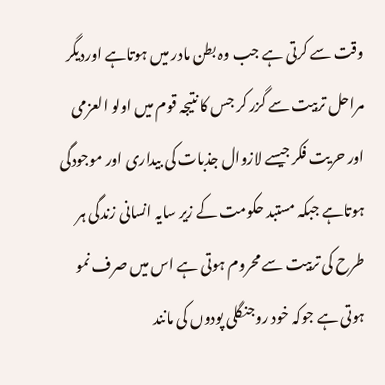وقت سے کرتی ہے جب وہ بطن مادر میں ہوتاہے اوردیگر مراحل تربیت سے گزر کر جس کا نتیجہ قوم میں اولو العزمی اور حریت فکر جیسے لازوال جذبات کی بیداری اور موجودگی ہوتاہے جبکہ مستبد حکومت کے زیر سایہ انسانی زندگی ہر طرح کی تربیت سے محروم ہوتی ہے اس میں صرف نمو ہوتی ہے جوکہ خود روجنگلی پودوں کی مانند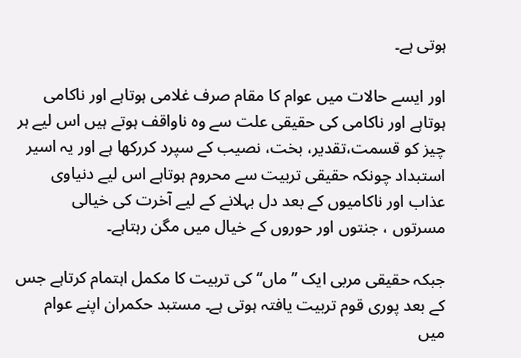ہوتی ہے۔

اور ایسے حالات میں عوام کا مقام صرف غلامی ہوتاہے اور ناکامی ہوتاہے اور ناکامی کی حقیقی علت سے وہ ناواقف ہوتے ہیں اس لیے ہر چیز کو قسمت،تقدیر، بخت، نصیب کے سپرد کررکھا ہے اور یہ اسیر استبداد چونکہ حقیقی تربیت سے محروم ہوتاہے اس لیے دنیاوی عذاب اور ناکامیوں کے بعد دل بہلانے کے لیے آخرت کی خیالی مسرتوں ، جنتوں اور حوروں کے خیال میں مگن رہتاہے۔

جبکہ حقیقی مربی ایک ’’ماں‘‘ کی تربیت کا مکمل اہتمام کرتاہے جس کے بعد پوری قوم تربیت یافتہ ہوتی ہے۔ مستبد حکمران اپنے عوام میں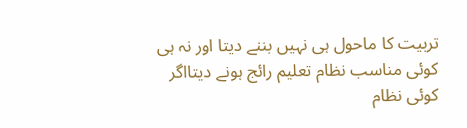تربیت کا ماحول ہی نہیں بننے دیتا اور نہ ہی کوئی مناسب نظام تعلیم رائج ہونے دیتااگر کوئی نظام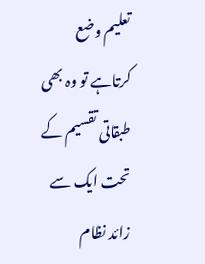تعلیم وضع کرتاہے تو وہ بھی طبقاتی تقسیم کے تحت ایک سے زائد نظام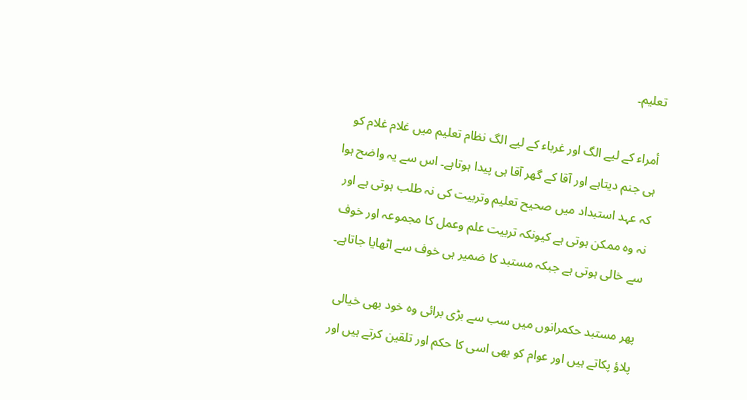تعلیم۔

أمراء کے لیے الگ اور غرباء کے لیے الگ نظام تعلیم میں غلام غلام کو ہی جنم دیتاہے اور آقا کے گھر آقا ہی پیدا ہوتاہے۔ اس سے یہ واضح ہوا کہ عہد استبداد میں صحیح تعلیم وتربیت کی نہ طلب ہوتی ہے اور نہ وہ ممکن ہوتی ہے کیونکہ تربیت علم وعمل کا مجموعہ اور خوف سے خالی ہوتی ہے جبکہ مستبد کا ضمیر ہی خوف سے اٹھایا جاتاہے۔

پھر مستبد حکمرانوں میں سب سے بڑی برائی وہ خود بھی خیالی پلاؤ پکاتے ہیں اور عوام کو بھی اسی کا حکم اور تلقین کرتے ہیں اور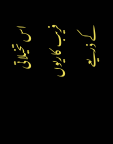اس تخیلاتی فریب کاریوں کے ذریعے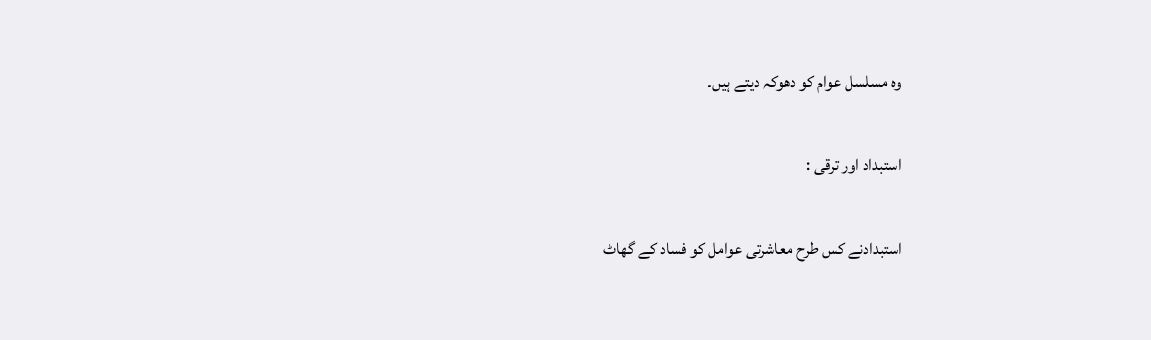وہ مسلسل عوام کو دھوکہ دیتے ہیں۔

استبداد اور ترقی :

استبدادنے کس طرح معاشرتی عوامل کو فساد کے گھاٹ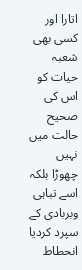اتارا اور کسی بھی شعبہ حیات کو اس کی صحیح حالت میں نہیں چھوڑا بلکہ اسے تباہی وبربادی کے سپرد کردیا انحطاط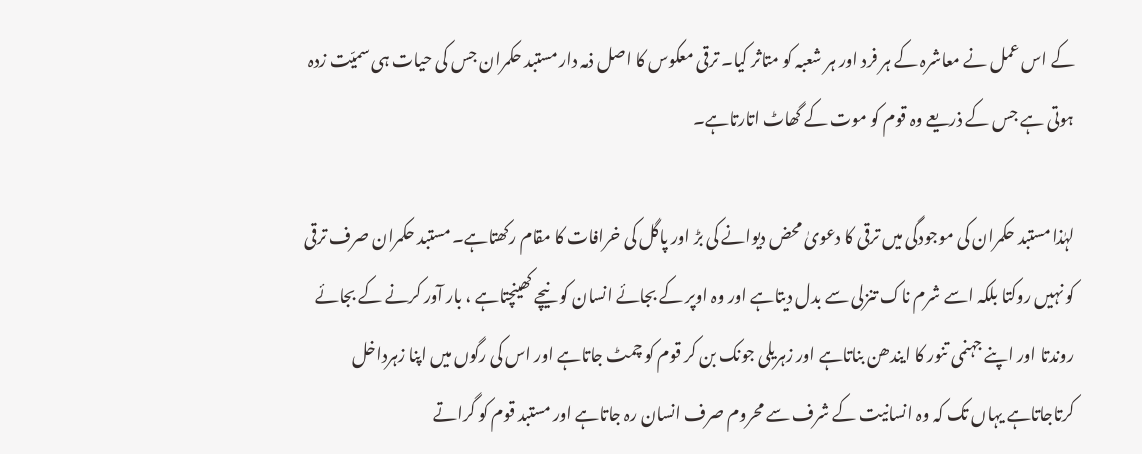کے اس عمل نے معاشرہ کے ہر فرد اور ہر شعبہ کو متاثر کیا۔ ترقی معکوس کا اصل ذمہ دار مستبد حکمران جس کی حیات ہی سمیّت زدہ ہوتی ہے جس کے ذریعے وہ قوم کو موت کے گھاٹ اتارتاہے۔

لہٰذا مستبد حکمران کی موجودگی میں ترقی کا دعویٰ محض دیوانے کی بڑ اور پاگل کی خرافات کا مقام رکھتاہے۔ مستبد حکمران صرف ترقی کو نہیں روکتا بلکہ اسے شرم ناک تنزلی سے بدل دیتاہے اور وہ اوپر کے بجائے انسان کو نیچے کھینچتاہے ، بار آور کرنے کے بجائے روندتا اور اپنے جہنمی تنور کا ایندھن بناتاہے اور زہریلی جونک بن کر قوم کو چمٹ جاتاہے اور اس کی رگوں میں اپنا زہرداخل کرتاجاتاہے یہاں تک کہ وہ انسانیت کے شرف سے محروم صرف انسان رہ جاتاہے اور مستبد قوم کو گراتے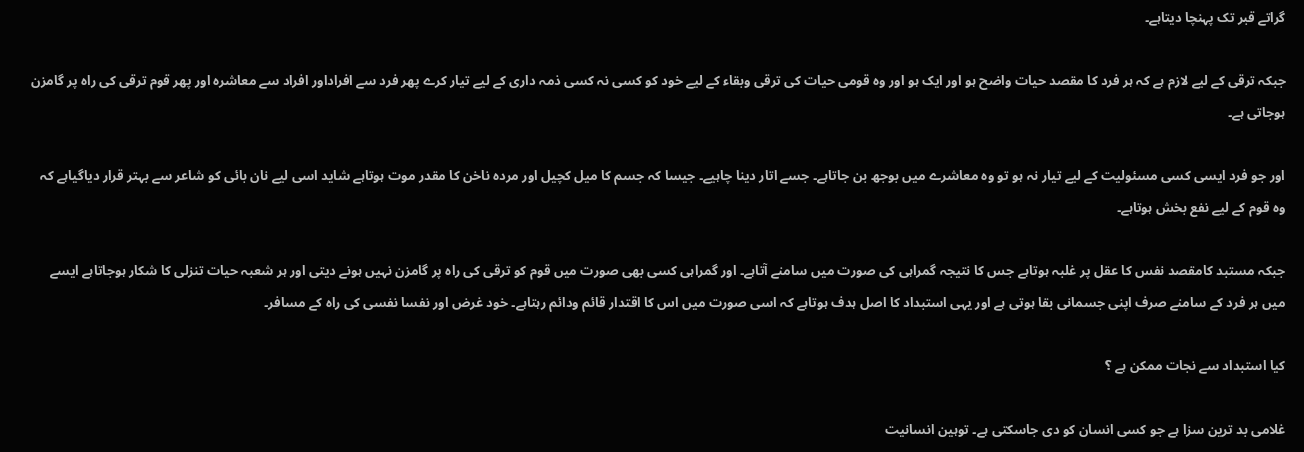گراتے قبر تک پہنچا دیتاہے۔

جبکہ ترقی کے لیے لازم ہے کہ ہر فرد کا مقصد حیات واضح ہو اور ایک ہو اور وہ قومی حیات کی ترقی وبقاء کے لیے خود کو کسی نہ کسی ذمہ داری کے لیے تیار کرے پھر فرد سے افراداور افراد سے معاشرہ اور پھر قوم ترقی کی راہ پر گامزن ہوجاتی ہے۔

اور جو فرد ایسی کسی مسئولیت کے لیے تیار نہ ہو تو وہ معاشرے میں بوجھ بن جاتاہے۔ جسے اتار دینا چاہیے۔ جیسا کہ جسم کا میل کچیل اور مردہ ناخن کا مقدر موت ہوتاہے شاید اسی لیے نان بائی کو شاعر سے بہتر قرار دیاگیاہے کہ وہ قوم کے لیے نفع بخش ہوتاہے۔

جبکہ مستبد کامقصد نفس کا عقل پر غلبہ ہوتاہے جس کا نتیجہ گمراہی کی صورت میں سامنے آتاہے۔ اور گمراہی کسی بھی صورت میں قوم کو ترقی کی راہ پر گامزن نہیں ہونے دیتی اور ہر شعبہ حیات تنزلی کا شکار ہوجاتاہے ایسے میں ہر فرد کے سامنے صرف اپنی جسمانی بقا ہوتی ہے اور یہی استبداد کا اصل ہدف ہوتاہے کہ اسی صورت میں اس کا اقتدار قائم ودائم رہتاہے۔ خود غرض اور نفسا نفسی کی راہ کے مسافر۔

کیا استبداد سے نجات ممکن ہے ؟

غلامی بد ترین سزا ہے جو کسی انسان کو دی جاسکتی ہے۔ توہین انسانیت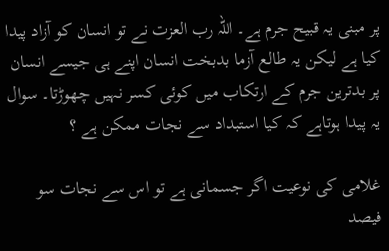پر مبنی یہ قبیح جرم ہے۔ اللہ رب العزت نے تو انسان کو آزاد پیدا کیا ہے لیکن یہ طالع آزما بدبخت انسان اپنے ہی جیسے انسان پر بدترین جرم کے ارتکاب میں کوئی کسر نہیں چھوڑتا۔ سوال یہ پیدا ہوتاہے کہ کیا استبداد سے نجات ممکن ہے ؟

غلامی کی نوعیت اگر جسمانی ہے تو اس سے نجات سو فیصد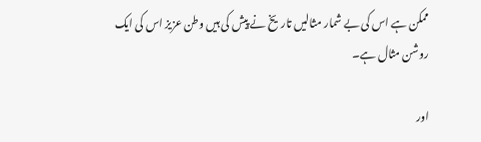ممکن ہے اس کی بے شمار مثالیں تاریخ نے پیش کی ہیں وطن عزیز اس کی ایک روشن مثال ہے۔

اور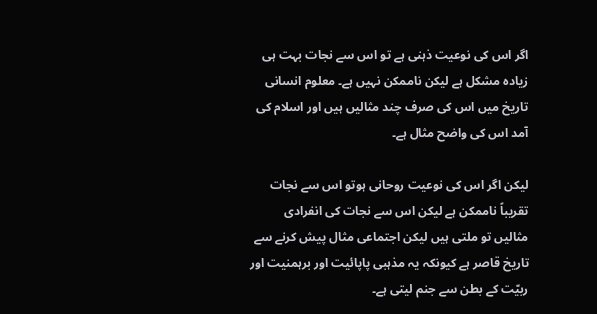اگر اس کی نوعیت ذہنی ہے تو اس سے نجات بہت ہی زیادہ مشکل ہے لیکن ناممکن نہیں ہے۔ معلوم انسانی تاریخ میں اس کی صرف چند مثالیں ہیں اور اسلام کی آمد اس کی واضح مثال ہے۔

لیکن اگر اس کی نوعیت روحانی ہوتو اس سے نجات تقریباً ناممکن ہے لیکن اس سے نجات کی انفرادی مثالیں تو ملتی ہیں لیکن اجتماعی مثال پیش کرنے سے تاریخ قاصر ہے کیونکہ یہ مذہبی پاپائیت اور برہمنیت اور ربیّت کے بطن سے جنم لیتی ہے۔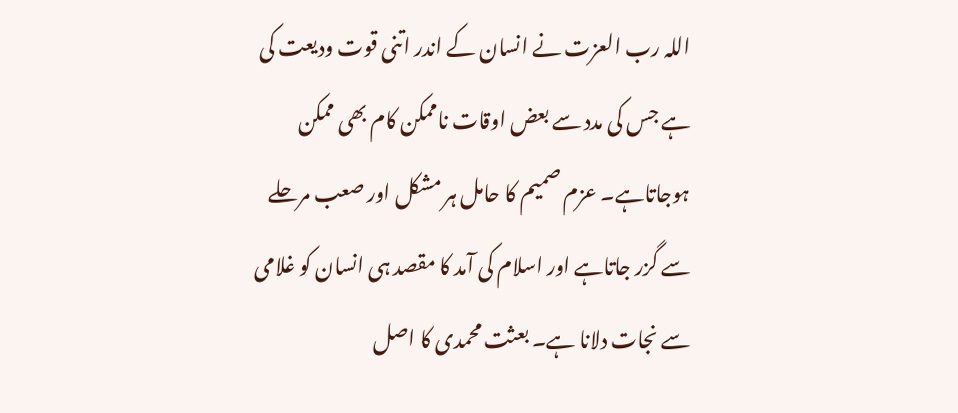اللہ رب العزت نے انسان کے اندر اتنی قوت ودیعت کی ہے جس کی مدد سے بعض اوقات ناممکن کام بھی ممکن ہوجاتاہے۔ عزم صمیم کا حامل ہر مشکل اور صعب مرحلے سے گزر جاتاہے اور اسلام کی آمد کا مقصد ہی انسان کو غلامی سے نجات دلانا ہے۔ بعثت محمدی کا اصل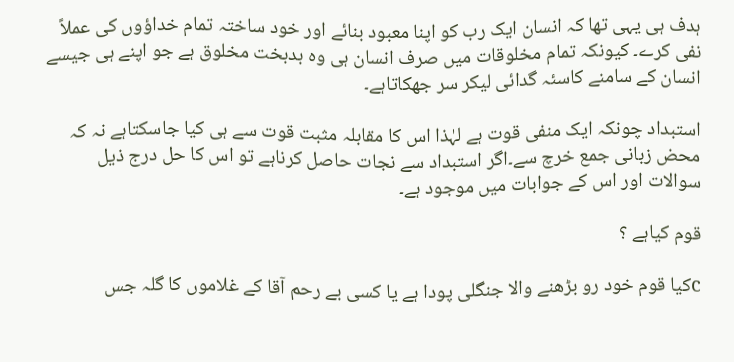ہدف ہی یہی تھا کہ انسان ایک رب کو اپنا معبود بنائے اور خود ساختہ تمام خداؤوں کی عملاً نفی کرے۔ کیونکہ تمام مخلوقات میں صرف انسان ہی وہ بدبخت مخلوق ہے جو اپنے ہی جیسے انسان کے سامنے کاسئہ گدائی لیکر سر جھکاتاہے۔

استبداد چونکہ ایک منفی قوت ہے لہٰذا اس کا مقابلہ مثبت قوت سے ہی کیا جاسکتاہے نہ کہ محض زبانی جمع خرچ سے۔اگر استبداد سے نجات حاصل کرناہے تو اس کا حل درج ذیل سوالات اور اس کے جوابات میں موجود ہے۔

قوم کیاہے ؟

cکیا قوم خود رو بڑھنے والا جنگلی پودا ہے یا کسی بے رحم آقا کے غلاموں کا گلہ جس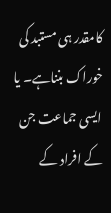کامقدر ہی مستبد کی خوراک بنناہے۔ یا ایسی جماعت جن کے افراد کے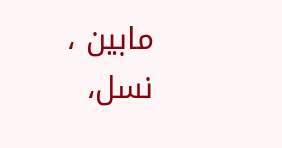مابین ، نسل،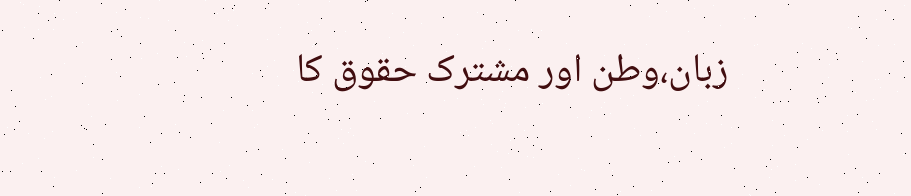زبان،وطن اور مشترک حقوق کا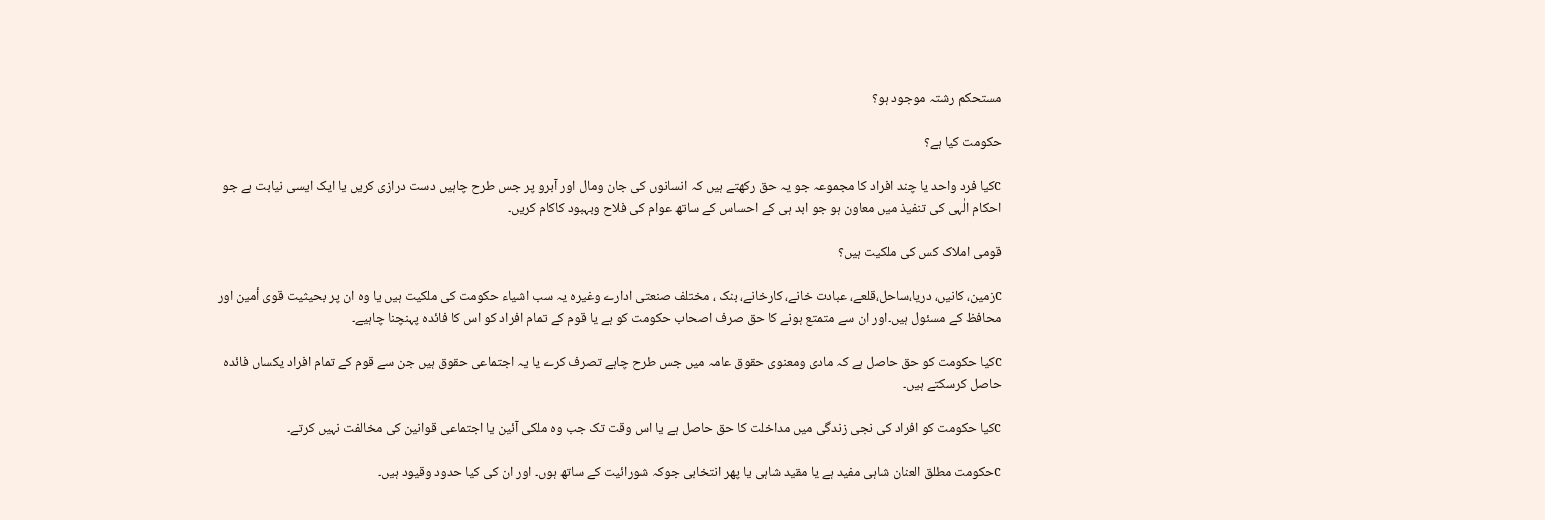مستحکم رشتہ موجود ہو؟

حکومت کیا ہے؟

cکیا فرد واحد یا چند افراد کا مجموعہ جو یہ حق رکھتے ہیں کہ انسانوں کی جان ومال اور آبرو پر جس طرح چاہیں دست درازی کریں یا ایک ایسی نیابت ہے جو احکام الٰہی کی تنفیذ میں معاون ہو جو ابد ہی کے احساس کے ساتھ عوام کی فلاح وبہبود کاکام کریں۔

قومی املاک کس کی ملکیت ہیں؟

cزمین، کانیں، دریا،ساحل،قلعے، عبادت خانے، کارخانے، بنک ، مختلف صنعتی ادارے وغیرہ یہ سب اشیاء حکومت کی ملکیت ہیں یا وہ ان پر بحیثیت قوی أمین اور محافظ کے مسئول ہیں۔اور ان سے متمتع ہونے کا حق صرف اصحاب حکومت کو ہے یا قوم کے تمام افراد کو اس کا فائدہ پہنچنا چاہیے۔

cکیا حکومت کو حق حاصل ہے کہ مادی ومعنوی حقوق عامہ میں جس طرح چاہے تصرف کرے یا یہ اجتماعی حقوق ہیں جن سے قوم کے تمام افراد یکساں فائدہ حاصل کرسکتے ہیں۔

cکیا حکومت کو افراد کی نجی زندگی میں مداخلت کا حق حاصل ہے یا اس وقت تک جب وہ ملکی آئین یا اجتماعی قوانین کی مخالفت نہیں کرتے۔

cحکومت مطلق العنان شاہی مفید ہے یا مقید شاہی یا پھر انتخابی جوکہ شورائیت کے ساتھ ہوں۔ اور ان کی کیا حدود وقیود ہیں۔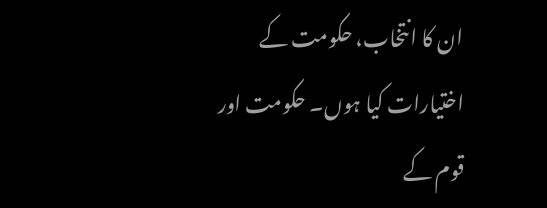ان کا انتخاب، حکومت کے اختیارات کیا ہوں۔ حکومت اور قوم کے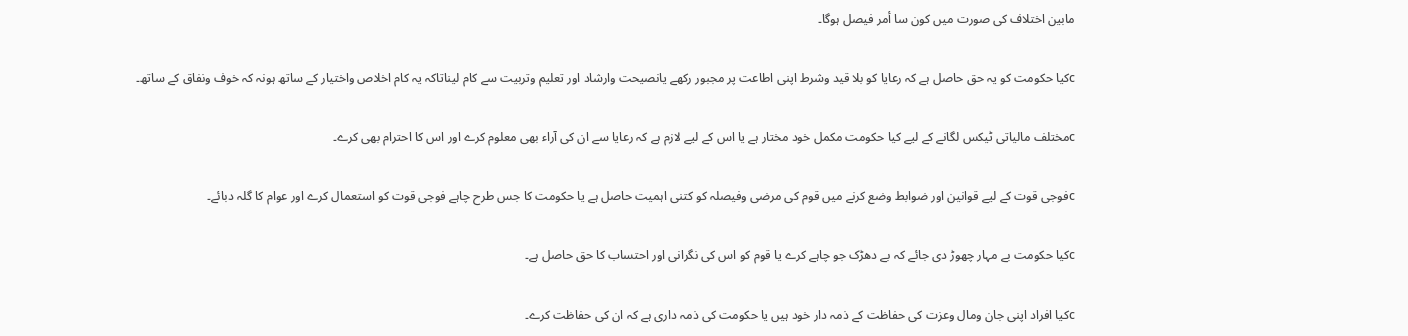مابین اختلاف کی صورت میں کون سا أمر فیصل ہوگا۔

cکیا حکومت کو یہ حق حاصل ہے کہ رعایا کو بلا قید وشرط اپنی اطاعت پر مجبور رکھے یانصیحت وارشاد اور تعلیم وتربیت سے کام لیناتاکہ یہ کام اخلاص واختیار کے ساتھ ہونہ کہ خوف ونفاق کے ساتھ۔

cمختلف مالیاتی ٹیکس لگانے کے لیے کیا حکومت مکمل خود مختار ہے یا اس کے لیے لازم ہے کہ رعایا سے ان کی آراء بھی معلوم کرے اور اس کا احترام بھی کرے۔

cفوجی قوت کے لیے قوانین اور ضوابط وضع کرنے میں قوم کی مرضی وفیصلہ کو کتنی اہمیت حاصل ہے یا حکومت کا جس طرح چاہے فوجی قوت کو استعمال کرے اور عوام کا گلہ دبائے۔

cکیا حکومت بے مہار چھوڑ دی جائے کہ بے دھڑک جو چاہے کرے یا قوم کو اس کی نگرانی اور احتساب کا حق حاصل ہے۔

cکیا افراد اپنی جان ومال وعزت کی حفاظت کے ذمہ دار خود ہیں یا حکومت کی ذمہ داری ہے کہ ان کی حفاظت کرے۔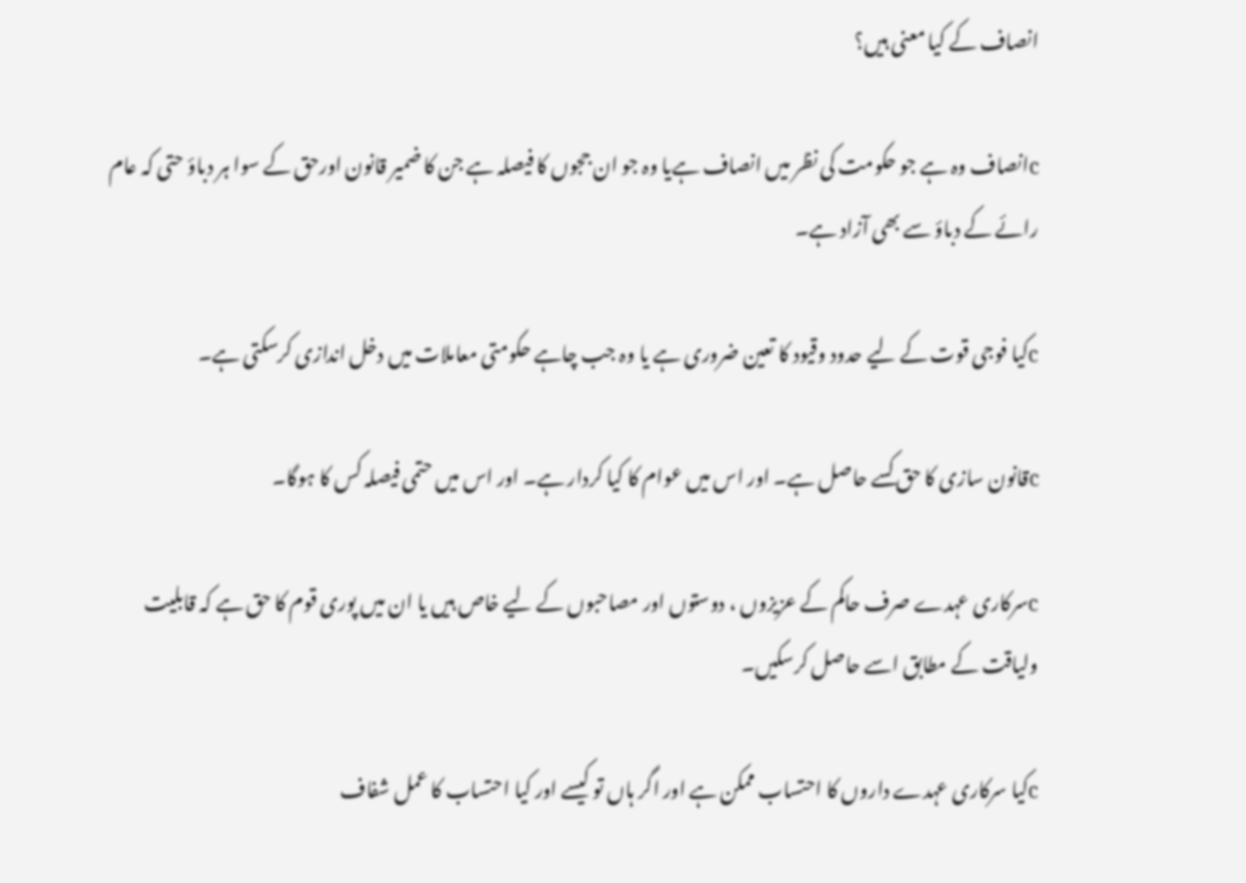انصاف کے کیا معنی ہیں؟

cانصاف وہ ہے جو حکومت کی نظر میں انصاف ہےیا وہ جو ان ججوں کا فیصلہ ہے جن کا ضمیر قانون اورحق کے سوا ہر دباؤ حتی کہ عام رائے کے دباؤ سے بھی آزاد ہے۔

cکیا فوجی قوت کے لیے حدود وقیود کا تعین ضروری ہے یا وہ جب چاہے حکومتی معاملات میں دخل اندازی کرسکتی ہے۔

cقانون سازی کا حق کسے حاصل ہے۔ اور اس میں عوام کا کیا کردار ہے۔ اور اس میں حتمی فیصلہ کس کا ہوگا۔

cسرکاری عہدے صرف حاکم کے عزیزوں ، دوستوں اور مصاحبوں کے لیے خاص ہیں یا ان میں پوری قوم کا حق ہے کہ قابلیت ولیاقت کے مطابق اسے حاصل کرسکیں۔

cکیا سرکاری عہدے داروں کا احتساب ممکن ہے اور اگر ہاں تو کیسے اور کیا احتساب کا عمل شفاف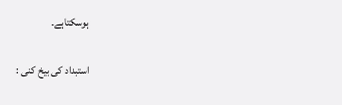ہوسکتاہے۔

استبداد کی بیخ کنی :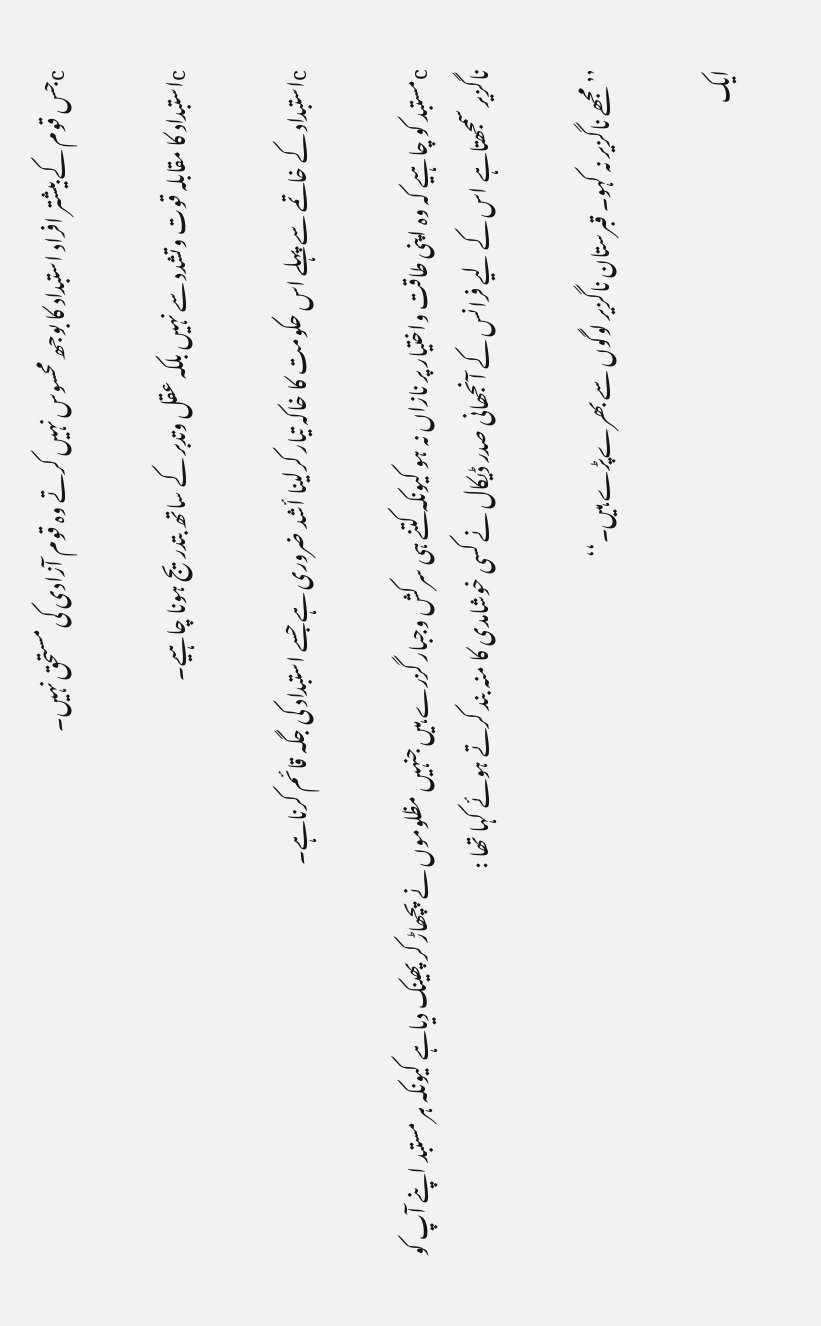cجس قوم کے بیشتر افراد استبداد کا بوجھ محسوس نہیں کرتے وہ قوم آزادی کی مستحق نہیں۔

cاستبداد کا مقابلہ قوت وتشدد سے نہیں بلکہ عقل وتدبر کے ساتھ بتدریج ہونا چاہیے۔

cاستبداد کے خاتمے سے پہلے اس حکومت کا خاکہ تیار کرلینا أشد ضروری ہے جسے استبداد کی جگہ قائم کرناہے۔

cمستبد کو چاہیے کہ وہ اپنی طاقت واختیار پر نازاں نہ ہو کیونکہ کتنے ہی سرکش وجبار گزرے ہیں جنہیں مظلوموں نے پچھاڑ کر پھینک دیاہے کیونکہ ہر مستبد اپنے آپ کو ناگزیر سمجھتاہے اس کے لیے فرانس کے آنجھانی صدر ڈیکال نے کسی خوشامدی کا منہ بند کرتے ہوئے کہا تھا :

’’ مجھے ناگزیر نہ کہو۔ قبرستان ناگزیر لوگوں سے بھرےپڑے ہیں۔‘‘

ایک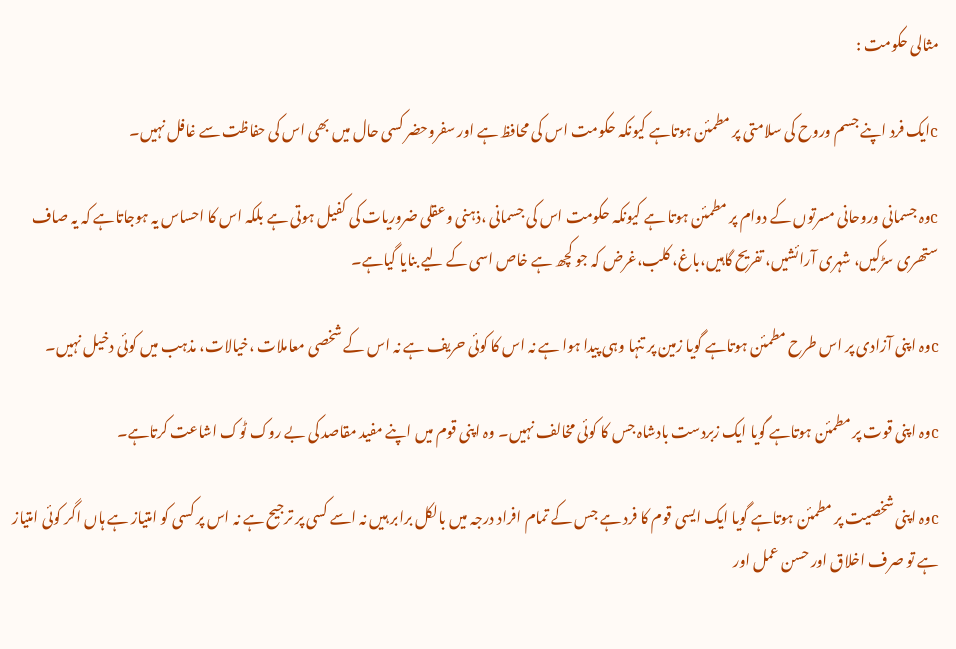مثالی حکومت :

cایک فرد اپنے جسم وروح کی سلامتی پر مطمئن ہوتاہے کیونکہ حکومت اس کی محافظ ہے اور سفروحضر کسی حال میں بھی اس کی حفاظت سے غافل نہیں۔

cوہ جسمانی وروحانی مسرتوں کے دوام پر مطمئن ہوتا ہے کیونکہ حکومت اس کی جسمانی ،ذہنی وعقلی ضروریات کی کفیل ہوتی ہے بلکہ اس کا احساس یہ ہوجاتاہے کہ یہ صاف ستھری سڑکیں، شہری آرائشیں، تفریح گاہیں،باغ، کلب،غرض کہ جو کچھ ہے خاص اسی کے لیے بنایا گیاہے۔

cوہ اپنی آزادی پر اس طرح مطمئن ہوتاہے گویا زمین پر تنہا وہی پیدا ہوا ہے نہ اس کا کوئی حریف ہے نہ اس کے شخصی معاملات ،خیالات، مذہب میں کوئی دخیل نہیں۔

cوہ اپنی قوت پر مطمئن ہوتاہے گویا ایک زبردست بادشاہ جس کا کوئی مخالف نہیں۔ وہ اپنی قوم میں اپنے مفید مقاصد کی بے روک ٹوک اشاعت کرتاہے۔

cوہ اپنی شخصیت پر مطمئن ہوتاہے گویا ایک ایسی قوم کا فرد ہے جس کے تمام افراد درجہ میں بالکل برابر ہیں نہ اسے کسی پر ترجیح ہے نہ اس پر کسی کو امتیاز ہے ہاں اگر کوئی امتیاز ہے تو صرف اخلاق اور حسن عمل اور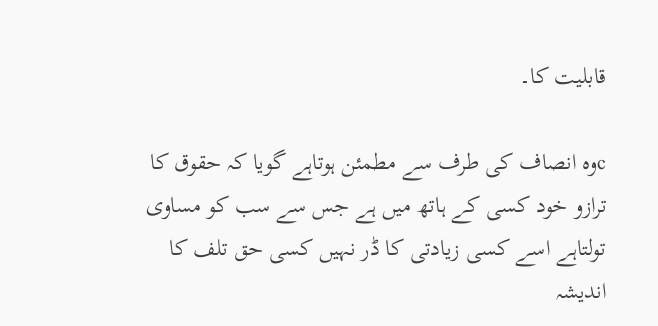قابلیت کا۔

cوہ انصاف کی طرف سے مطمئن ہوتاہے گویا کہ حقوق کا ترازو خود کسی کے ہاتھ میں ہے جس سے سب کو مساوی تولتاہے اسے کسی زیادتی کا ڈر نہیں کسی حق تلف کا اندیشہ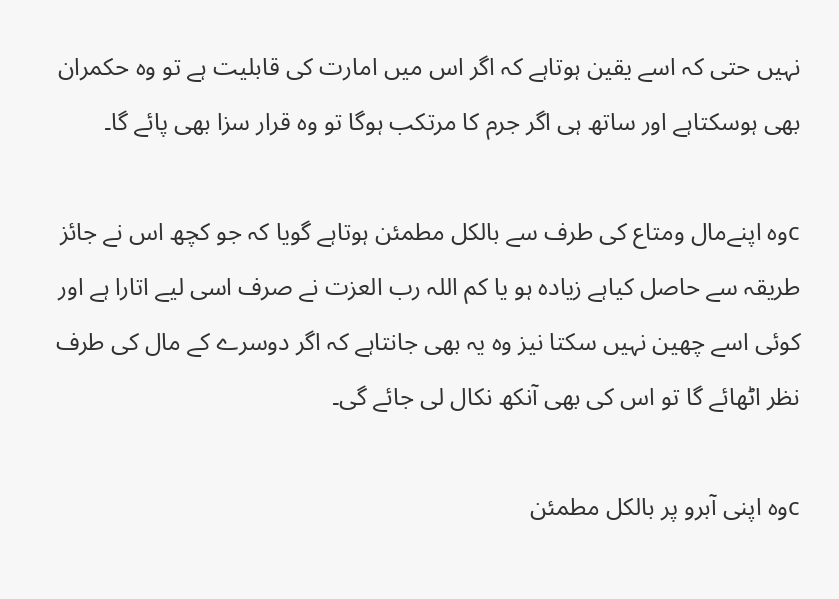نہیں حتی کہ اسے یقین ہوتاہے کہ اگر اس میں امارت کی قابلیت ہے تو وہ حکمران بھی ہوسکتاہے اور ساتھ ہی اگر جرم کا مرتکب ہوگا تو وہ قرار سزا بھی پائے گا۔

cوہ اپنےمال ومتاع کی طرف سے بالکل مطمئن ہوتاہے گویا کہ جو کچھ اس نے جائز طریقہ سے حاصل کیاہے زیادہ ہو یا کم اللہ رب العزت نے صرف اسی لیے اتارا ہے اور کوئی اسے چھین نہیں سکتا نیز وہ یہ بھی جانتاہے کہ اگر دوسرے کے مال کی طرف نظر اٹھائے گا تو اس کی بھی آنکھ نکال لی جائے گی۔

cوہ اپنی آبرو پر بالکل مطمئن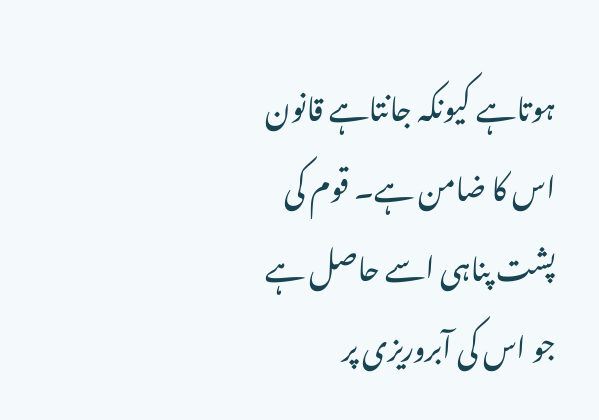ہوتاہے کیونکہ جانتاہے قانون اس کا ضامن ہے۔ قوم کی پشت پناہی اسے حاصل ہے جو اس کی آبروریزی پر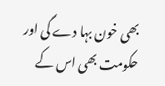بھی خون بہا دے گی اور حکومت بھی اس کے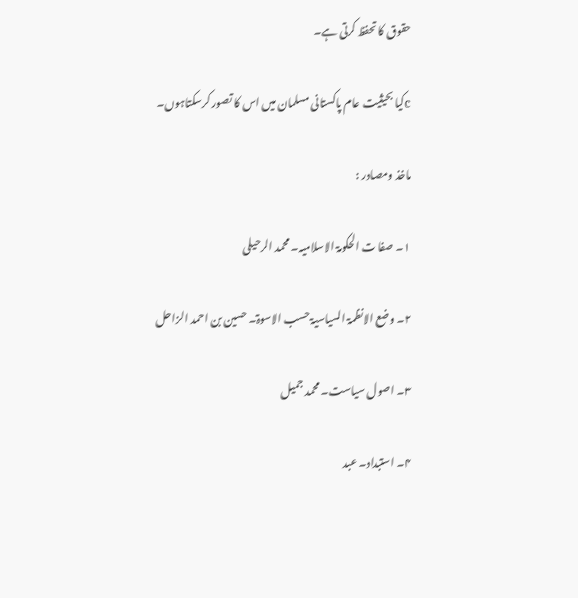حقوق کا تحفظ کرتی ہے۔

cکیا بحیثیت عام پاکستانی مسلمان میں اس کا تصور کرسکتاہوں۔

ماخذ ومصادر :

۱۔ صفا ت الحکومۃ الاسلامیہ۔ محمد الرحیلی

۲۔ وضع الانظمۃ السیاسیۃ حسب الاسوۃ۔ حسین بن احمد الزاحل

۳۔ اصول سیاست۔ محمد جمیل

۴۔ استبداد۔ عبد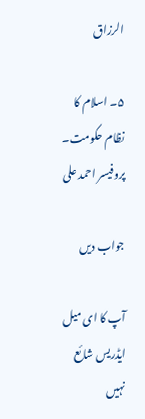الرزاق

۵۔ اسلام کا نظام حکومت۔ پروفیسر احمد علی

جواب دیں

آپ کا ای میل ایڈریس شائع نہیں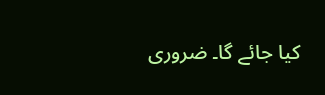کیا جائے گا۔ ضروری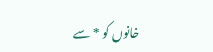خانوں کو * سے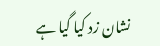نشان زد کیا گیا ہے